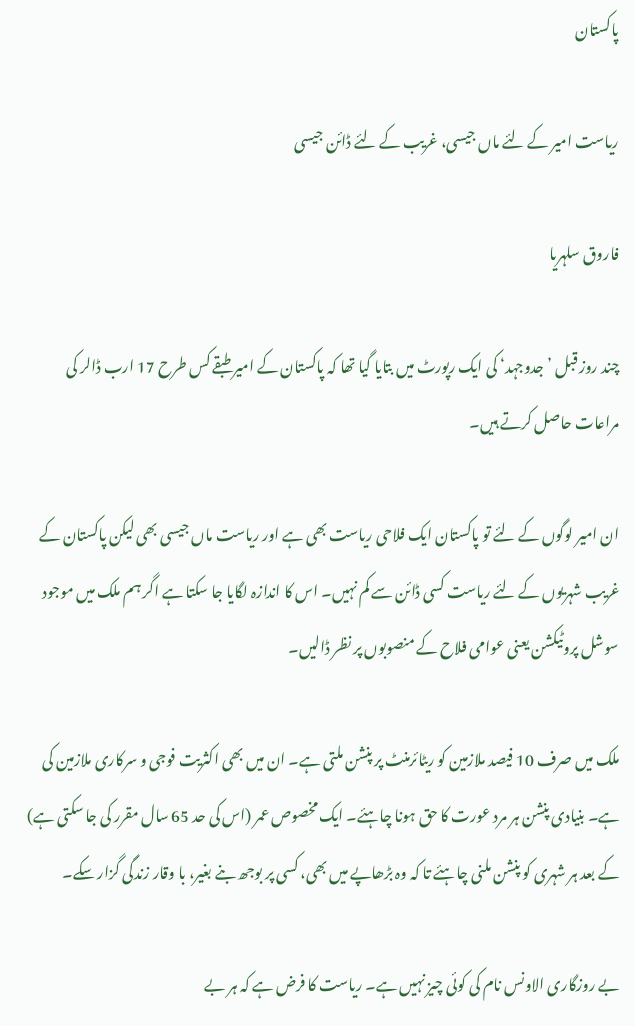پاکستان

ریاست امیر کے لئے ماں جیسی، غریب کے لئے ڈائن جیسی

فاروق سلہریا

چند روز قبل ’جدوجہد‘ کی ایک رپورٹ میں بتایا گیا تھا کہ پاکستان کے امیر طبقے کس طرح 17 ارب ڈالر کی مراعات حاصل کرتے ہیں۔

ان امیر لوگوں کے لئے تو پاکستان ایک فلاحی ریاست بھی ہے اور ریاست ماں جیسی بھی لیکن پاکستان کے غریب شہریوں کے لئے ریاست کسی ڈائن سے کم نہیں۔ اس کا اندازہ لگایا جا سکتا ہے اگر ہم ملک میں موجود سوشل پروٹیکشن یعنی عوامی فلاح کے منصوبوں پر نظر ڈالیں۔

ملک میں صرف 10 فیصد ملازمین کو ریٹائرمنٹ پر پنشن ملتی ہے۔ ان میں بھی اکثریت فوجی و سرکاری ملازمین کی ہے۔ بنیادی پنشن ہر مرد عورت کا حق ہونا چاہئے۔ ایک مخصوص عمر (اس کی حد 65 سال مقرر کی جا سکتی ہے) کے بعد ہر شہری کو پنشن ملنی چاہئے تا کہ وہ بڑھاپے میں بھی، کسی پر بوجھ بنے بغیر، با وقار زندگی گزار سکے۔

بے روزگاری الاونس نام کی کوئی چیز نہیں ہے۔ ریاست کا فرض ہے کہ ہر بے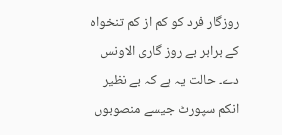روزگار فرد کو کم از کم تنخواہ کے برابر بے روز گاری الاونس دے۔ حالت یہ ہے کہ بے نظیر انکم سپورٹ جیسے منصوبوں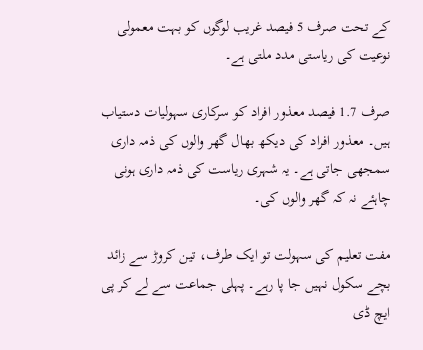کے تحت صرف 5 فیصد غریب لوگوں کو بہت معمولی نوعیت کی ریاستی مدد ملتی ہے۔

صرف 1.7 فیصد معذور افراد کو سرکاری سہولیات دستیاب ہیں۔ معذور افراد کی دیکھ بھال گھر والوں کی ذمہ داری سمجھی جاتی ہے۔ یہ شہری ریاست کی ذمہ داری ہونی چاہئے نہ کہ گھر والوں کی۔

مفت تعلیم کی سہولت تو ایک طرف، تین کروڑ سے زائد بچے سکول نہیں جا پا رہے۔ پہلی جماعت سے لے کر پی ایچ ڈی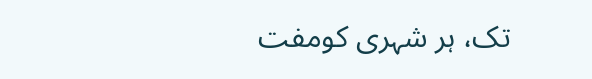تک، ہر شہری کومفت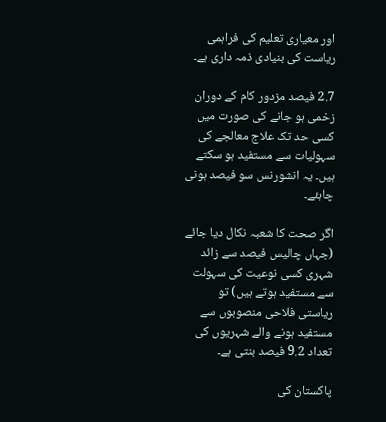اور معیاری تعلیم کی فراہمی ریاست کی بنیادی ذمہ داری ہے۔

2.7 فیصد مزدور کام کے دوران زخمی ہو جانے کی صورت میں کسی حد تک علاج معالجے کی سہولیات سے مستفید ہو سکتے ہیں۔ یہ انشورنس سو فیصد ہونی چاہئے۔

اگر صحت کا شعبہ نکال دیا جائے (جہاں چالیس فیصد سے زائد شہری کسی نوعیت کی سہولت سے مستفید ہوتے ہیں) تو ریاستی فلاحی منصوبوں سے مستفید ہونے والے شہریوں کی تعداد 9.2 فیصد بنتی ہے۔

پاکستان کی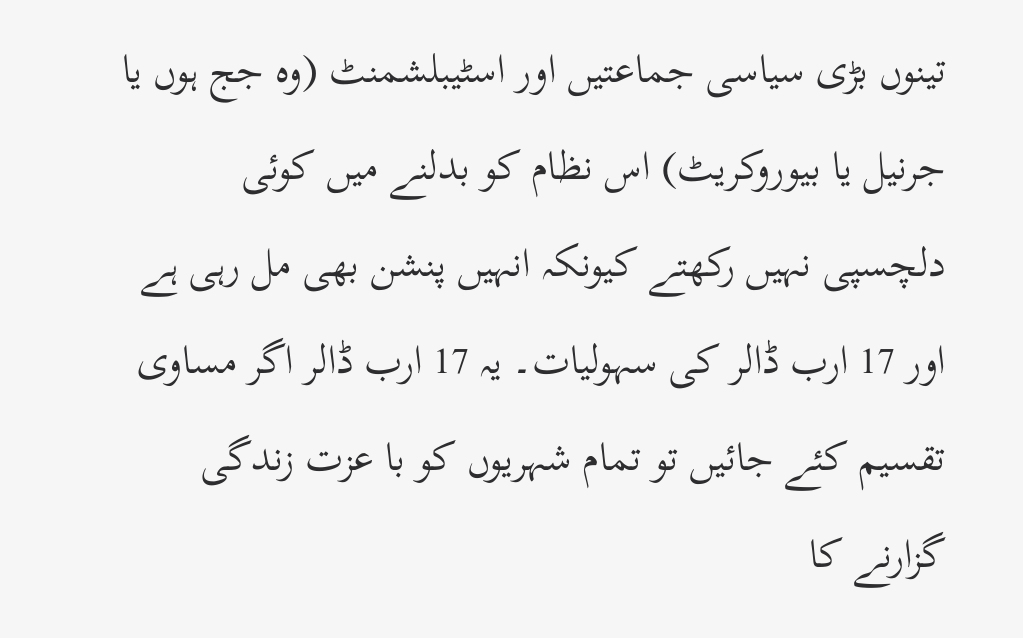تینوں بڑی سیاسی جماعتیں اور اسٹیبلشمنٹ (وہ جج ہوں یا جرنیل یا بیوروکریٹ) اس نظام کو بدلنے میں کوئی دلچسپی نہیں رکھتے کیونکہ انہیں پنشن بھی مل رہی ہے اور 17 ارب ڈالر کی سہولیات۔ یہ 17 ارب ڈالر اگر مساوی تقسیم کئے جائیں تو تمام شہریوں کو با عزت زندگی گزارنے کا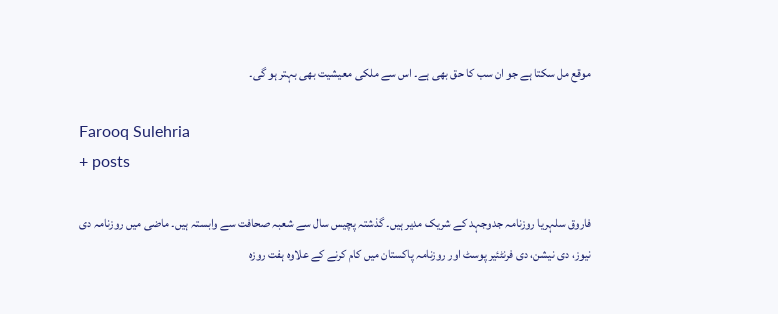موقع مل سکتا ہے جو ان سب کا حق بھی ہے۔ اس سے ملکی معیشیت بھی بہتر ہو گی۔

Farooq Sulehria
+ posts

فاروق سلہریا روزنامہ جدوجہد کے شریک مدیر ہیں۔ گذشتہ پچیس سال سے شعبہ صحافت سے وابستہ ہیں۔ ماضی میں روزنامہ دی نیوز، دی نیشن، دی فرنٹئیر پوسٹ اور روزنامہ پاکستان میں کام کرنے کے علاوہ ہفت روزہ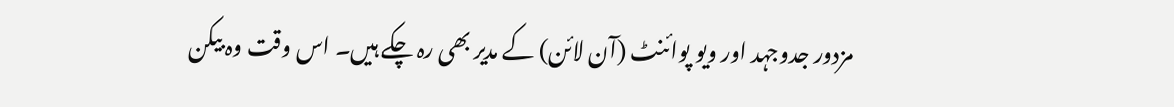مزدور جدوجہد اور ویو پوائنٹ (آن لائن) کے مدیر بھی رہ چکے ہیں۔ اس وقت وہ بیکن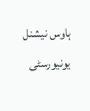ہاوس نیشنل یونیورسٹی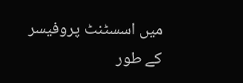میں اسسٹنٹ پروفیسر کے طور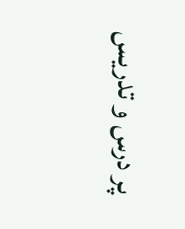پر درس و تدریس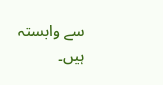سے وابستہ ہیں۔